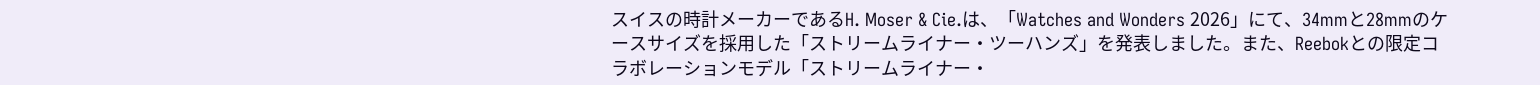スイスの時計メーカーであるH. Moser & Cie.は、「Watches and Wonders 2026」にて、34mmと28mmのケースサイズを採用した「ストリームライナー・ツーハンズ」を発表しました。また、Reebokとの限定コラボレーションモデル「ストリームライナー・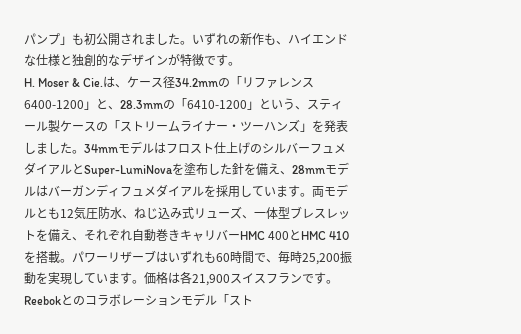パンプ」も初公開されました。いずれの新作も、ハイエンドな仕様と独創的なデザインが特徴です。
H. Moser & Cie.は、ケース径34.2mmの「リファレンス 6400-1200」と、28.3mmの「6410-1200」という、スティール製ケースの「ストリームライナー・ツーハンズ」を発表しました。34mmモデルはフロスト仕上げのシルバーフュメダイアルとSuper-LumiNovaを塗布した針を備え、28mmモデルはバーガンディフュメダイアルを採用しています。両モデルとも12気圧防水、ねじ込み式リューズ、一体型ブレスレットを備え、それぞれ自動巻きキャリバーHMC 400とHMC 410を搭載。パワーリザーブはいずれも60時間で、毎時25,200振動を実現しています。価格は各21,900スイスフランです。Reebokとのコラボレーションモデル「スト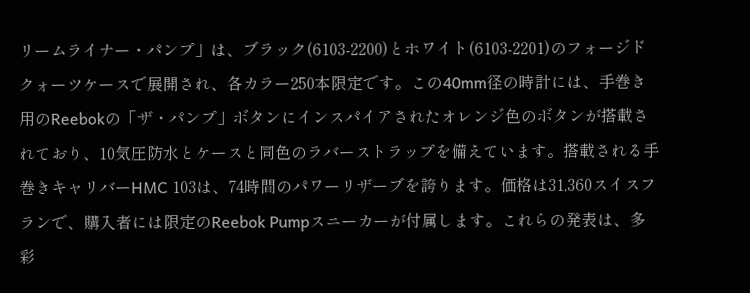リームライナー・パンプ」は、ブラック(6103-2200)とホワイト(6103-2201)のフォージドクォーツケースで展開され、各カラー250本限定です。この40mm径の時計には、手巻き用のReebokの「ザ・パンプ」ボタンにインスパイアされたオレンジ色のボタンが搭載されており、10気圧防水とケースと同色のラバーストラップを備えています。搭載される手巻きキャリバーHMC 103は、74時間のパワーリザーブを誇ります。価格は31,360スイスフランで、購入者には限定のReebok Pumpスニーカーが付属します。これらの発表は、多彩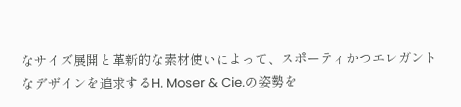なサイズ展開と革新的な素材使いによって、スポーティかつエレガントなデザインを追求するH. Moser & Cie.の姿勢を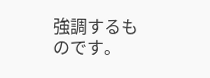強調するものです。